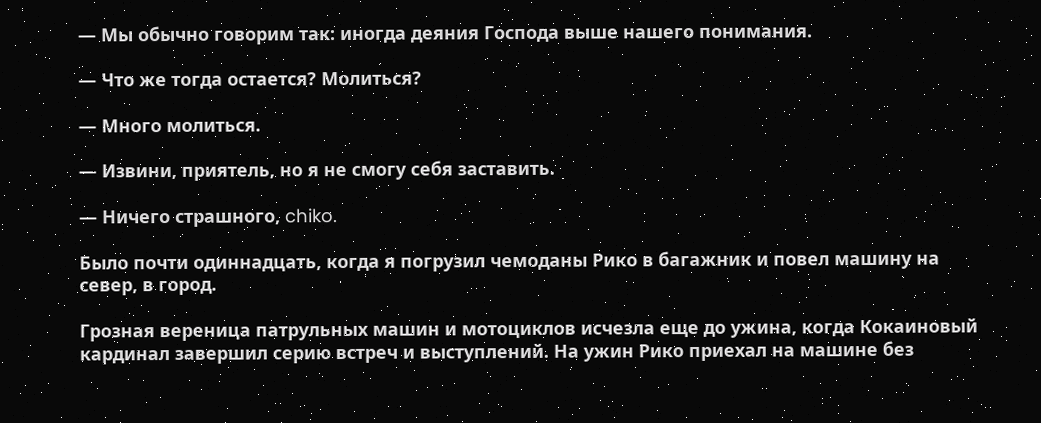— Мы обычно говорим так: иногда деяния Господа выше нашего понимания.

— Что же тогда остается? Молиться?

— Много молиться.

— Извини, приятель, но я не смогу себя заставить.

— Ничего страшного, chiko.

Было почти одиннадцать, когда я погрузил чемоданы Рико в багажник и повел машину на север, в город.

Грозная вереница патрульных машин и мотоциклов исчезла еще до ужина, когда Кокаиновый кардинал завершил серию встреч и выступлений. На ужин Рико приехал на машине без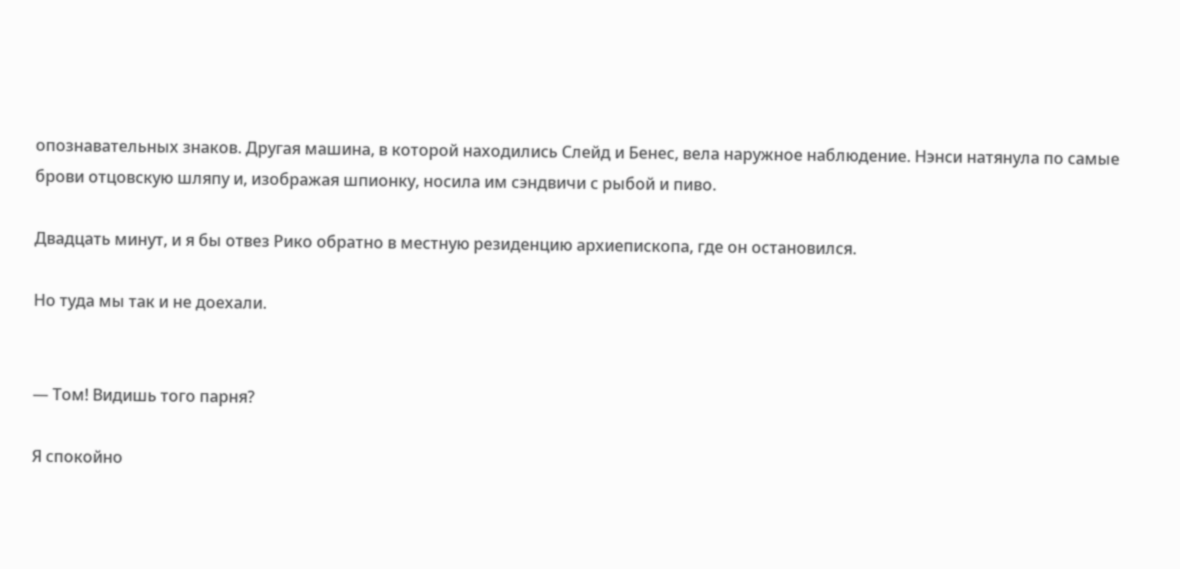опознавательных знаков. Другая машина, в которой находились Слейд и Бенес, вела наружное наблюдение. Нэнси натянула по самые брови отцовскую шляпу и, изображая шпионку, носила им сэндвичи с рыбой и пиво.

Двадцать минут, и я бы отвез Рико обратно в местную резиденцию архиепископа, где он остановился.

Но туда мы так и не доехали.


— Том! Видишь того парня?

Я спокойно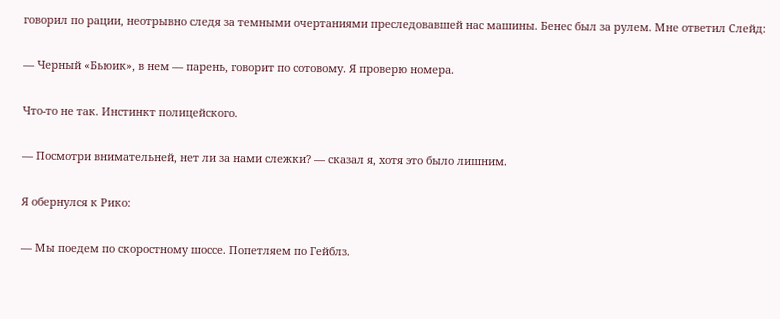говорил по рации, неотрывно следя за темными очертаниями преследовавшей нас машины. Бенес был за рулем. Мне ответил Слейд:

— Черный «Бьюик», в нем — парень, говорит по сотовому. Я проверю номера.

Что-то не так. Инстинкт полицейского.

— Посмотри внимательней, нет ли за нами слежки? — сказал я, хотя это было лишним.

Я обернулся к Рико:

— Мы поедем по скоростному шоссе. Попетляем по Гейблз.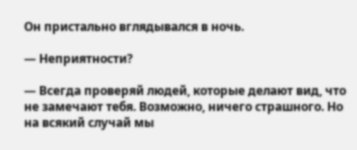Он пристально вглядывался в ночь.

— Неприятности?

— Всегда проверяй людей, которые делают вид, что не замечают тебя. Возможно, ничего страшного. Но на всякий случай мы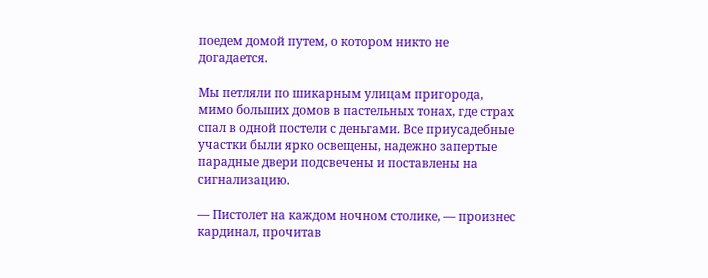поедем домой путем, о котором никто не догадается.

Мы петляли по шикарным улицам пригорода, мимо больших домов в пастельных тонах, где страх спал в одной постели с деньгами. Все приусадебные участки были ярко освещены, надежно запертые парадные двери подсвечены и поставлены на сигнализацию.

— Пистолет на каждом ночном столике, — произнес кардинал, прочитав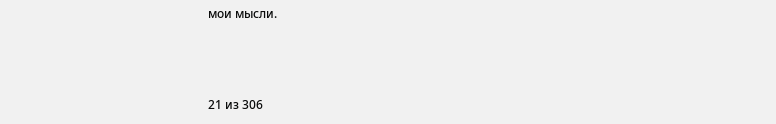мои мысли.



21 из 306